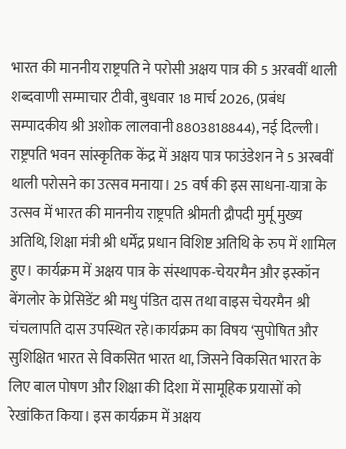भारत की माननीय राष्ट्रपति ने परोसी अक्षय पात्र की 5 अरबवीं थाली
शब्दवाणी सम्माचार टीवी, बुधवार 18 मार्च 2026, (प्रबंध सम्पादकीय श्री अशोक लालवानी 8803818844), नई दिल्ली। राष्ट्रपति भवन सांस्कृतिक केंद्र में अक्षय पात्र फाउंडेशन ने 5 अरबवीं थाली परोसने का उत्सव मनाया। 25 वर्ष की इस साधना-यात्रा के उत्सव में भारत की माननीय राष्ट्रपति श्रीमती द्रौपदी मुर्मू मुख्य अतिथि, शिक्षा मंत्री श्री धर्मेंद्र प्रधान विशिष्ट अतिथि के रुप में शामिल हुए। कार्यक्रम में अक्षय पात्र के संस्थापक-चेयरमैन और इस्कॉन बेंगलोर के प्रेसिडेंट श्री मधु पंडित दास तथा वाइस चेयरमैन श्री चंचलापति दास उपस्थित रहे।कार्यक्रम का विषय ‘सुपोषित और सुशिक्षित भारत से विकसित भारत था, जिसने विकसित भारत के लिए बाल पोषण और शिक्षा की दिशा में सामूहिक प्रयासों को रेखांकित किया। इस कार्यक्रम में अक्षय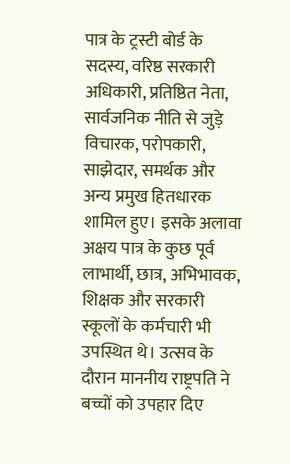पात्र के ट्रस्टी बोर्ड के सदस्य, वरिष्ठ सरकारी अधिकारी, प्रतिष्ठित नेता, सार्वजनिक नीति से जुड़े विचारक, परोपकारी, साझेदार, समर्थक और अन्य प्रमुख हितधारक शामिल हुए। इसके अलावा अक्षय पात्र के कुछ पूर्व लाभार्थी, छात्र, अभिभावक, शिक्षक और सरकारी स्कूलों के कर्मचारी भी उपस्थित थे। उत्सव के दौरान माननीय राष्ट्रपति ने बच्चों को उपहार दिए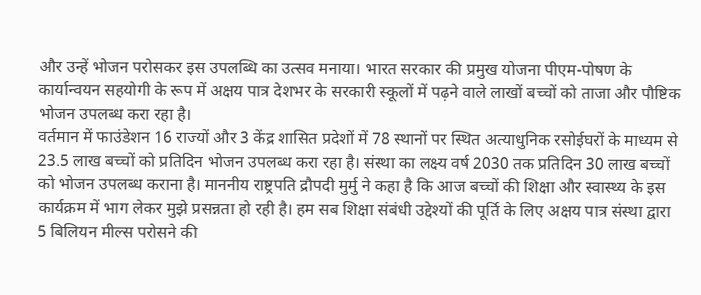और उन्हें भोजन परोसकर इस उपलब्धि का उत्सव मनाया। भारत सरकार की प्रमुख योजना पीएम-पोषण के कार्यान्वयन सहयोगी के रूप में अक्षय पात्र देशभर के सरकारी स्कूलों में पढ़ने वाले लाखों बच्चों को ताजा और पौष्टिक भोजन उपलब्ध करा रहा है।
वर्तमान में फाउंडेशन 16 राज्यों और 3 केंद्र शासित प्रदेशों में 78 स्थानों पर स्थित अत्याधुनिक रसोईघरों के माध्यम से 23.5 लाख बच्चों को प्रतिदिन भोजन उपलब्ध करा रहा है। संस्था का लक्ष्य वर्ष 2030 तक प्रतिदिन 30 लाख बच्चों को भोजन उपलब्ध कराना है। माननीय राष्ट्रपति द्रौपदी मुर्मु ने कहा है कि आज बच्चों की शिक्षा और स्वास्थ्य के इस कार्यक्रम में भाग लेकर मुझे प्रसन्नता हो रही है। हम सब शिक्षा संबंधी उद्देश्यों की पूर्ति के लिए अक्षय पात्र संस्था द्वारा 5 बिलियन मील्स परोसने की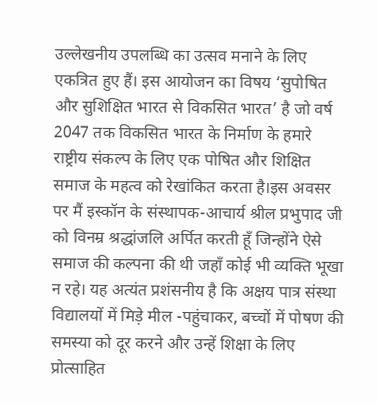उल्लेखनीय उपलब्धि का उत्सव मनाने के लिए एकत्रित हुए हैं। इस आयोजन का विषय ‘सुपोषित और सुशिक्षित भारत से विकसित भारत’ है जो वर्ष 2047 तक विकसित भारत के निर्माण के हमारे राष्ट्रीय संकल्प के लिए एक पोषित और शिक्षित समाज के महत्व को रेखांकित करता है।इस अवसर पर मैं इस्कॉन के संस्थापक-आचार्य श्रील प्रभुपाद जी को विनम्र श्रद्धांजलि अर्पित करती हूँ जिन्होंने ऐसे समाज की कल्पना की थी जहाँ कोई भी व्यक्ति भूखा न रहे। यह अत्यंत प्रशंसनीय है कि अक्षय पात्र संस्था विद्यालयों में मिड़े मील -पहुंचाकर, बच्चों में पोषण की समस्या को दूर करने और उन्हें शिक्षा के लिए प्रोत्साहित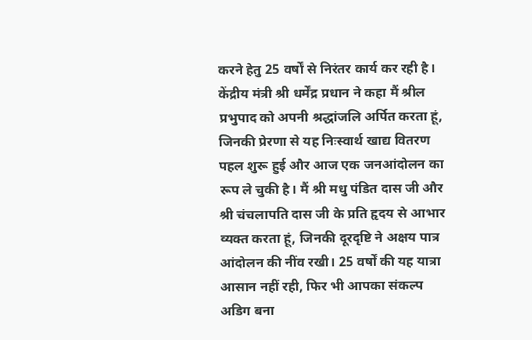करने हेतु 25 वर्षों से निरंतर कार्य कर रही है।
केंद्रीय मंत्री श्री धर्मेंद्र प्रधान ने कहा मैं श्रील प्रभुपाद को अपनी श्रद्धांजलि अर्पित करता हूं, जिनकी प्रेरणा से यह निःस्वार्थ खाद्य वितरण पहल शुरू हुई और आज एक जनआंदोलन का रूप ले चुकी है। मैं श्री मधु पंडित दास जी और श्री चंचलापति दास जी के प्रति हृदय से आभार व्यक्त करता हूं, जिनकी दूरदृष्टि ने अक्षय पात्र आंदोलन की नींव रखी। 25 वर्षों की यह यात्रा आसान नहीं रही, फिर भी आपका संकल्प अडिग बना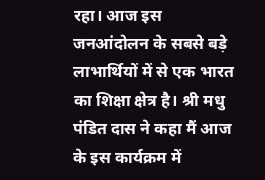रहा। आज इस जनआंदोलन के सबसे बड़े लाभार्थियों में से एक भारत का शिक्षा क्षेत्र है। श्री मधु पंडित दास ने कहा मैं आज के इस कार्यक्रम में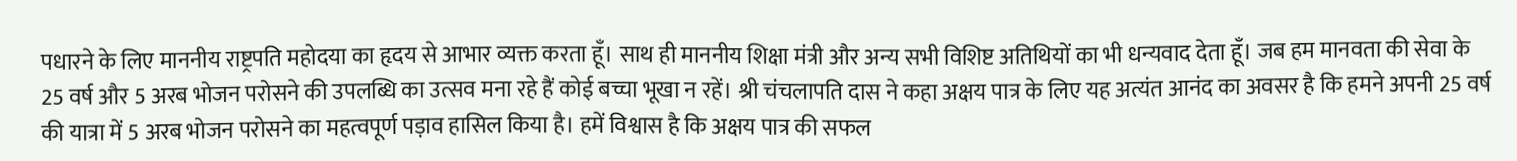पधारने के लिए माननीय राष्ट्रपति महोदया का हृदय से आभार व्यक्त करता हूँ। साथ ही माननीय शिक्षा मंत्री और अन्य सभी विशिष्ट अतिथियों का भी धन्यवाद देता हूँ। जब हम मानवता की सेवा के 25 वर्ष और 5 अरब भोजन परोसने की उपलब्धि का उत्सव मना रहे हैं कोई बच्चा भूखा न रहें। श्री चंचलापति दास ने कहा अक्षय पात्र के लिए यह अत्यंत आनंद का अवसर है कि हमने अपनी 25 वर्ष की यात्रा में 5 अरब भोजन परोसने का महत्वपूर्ण पड़ाव हासिल किया है। हमें विश्वास है कि अक्षय पात्र की सफल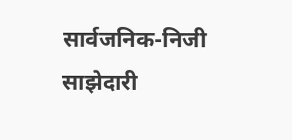सार्वजनिक-निजी साझेदारी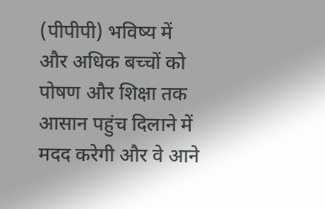(पीपीपी) भविष्य में और अधिक बच्चों को पोषण और शिक्षा तक आसान पहुंच दिलाने में मदद करेगी और वे आने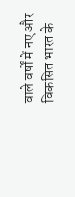वाले वर्षों में नए और विकसित भारत के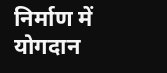निर्माण में योगदान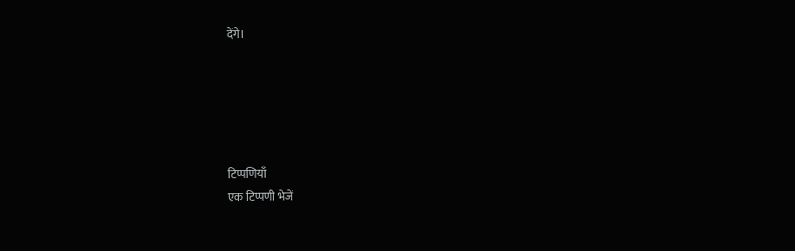देंगे।





टिप्पणियाँ
एक टिप्पणी भेजें